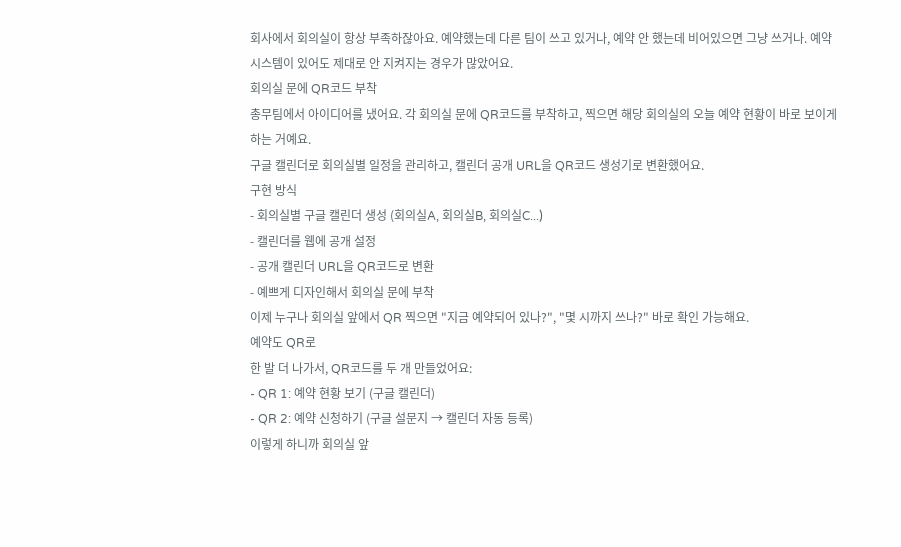회사에서 회의실이 항상 부족하잖아요. 예약했는데 다른 팀이 쓰고 있거나, 예약 안 했는데 비어있으면 그냥 쓰거나. 예약 시스템이 있어도 제대로 안 지켜지는 경우가 많았어요.
회의실 문에 QR코드 부착
총무팀에서 아이디어를 냈어요. 각 회의실 문에 QR코드를 부착하고, 찍으면 해당 회의실의 오늘 예약 현황이 바로 보이게 하는 거예요.
구글 캘린더로 회의실별 일정을 관리하고, 캘린더 공개 URL을 QR코드 생성기로 변환했어요.
구현 방식
- 회의실별 구글 캘린더 생성 (회의실A, 회의실B, 회의실C...)
- 캘린더를 웹에 공개 설정
- 공개 캘린더 URL을 QR코드로 변환
- 예쁘게 디자인해서 회의실 문에 부착
이제 누구나 회의실 앞에서 QR 찍으면 "지금 예약되어 있나?", "몇 시까지 쓰나?" 바로 확인 가능해요.
예약도 QR로
한 발 더 나가서, QR코드를 두 개 만들었어요:
- QR 1: 예약 현황 보기 (구글 캘린더)
- QR 2: 예약 신청하기 (구글 설문지 → 캘린더 자동 등록)
이렇게 하니까 회의실 앞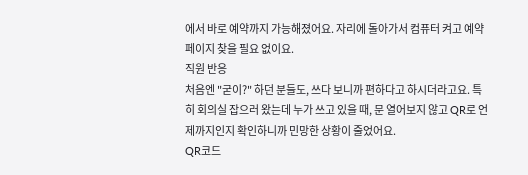에서 바로 예약까지 가능해졌어요. 자리에 돌아가서 컴퓨터 켜고 예약 페이지 찾을 필요 없이요.
직원 반응
처음엔 "굳이?" 하던 분들도, 쓰다 보니까 편하다고 하시더라고요. 특히 회의실 잡으러 왔는데 누가 쓰고 있을 때, 문 열어보지 않고 QR로 언제까지인지 확인하니까 민망한 상황이 줄었어요.
QR코드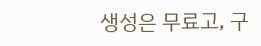생성은 무료고, 구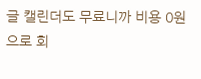글 캘린더도 무료니까 비용 0원으로 회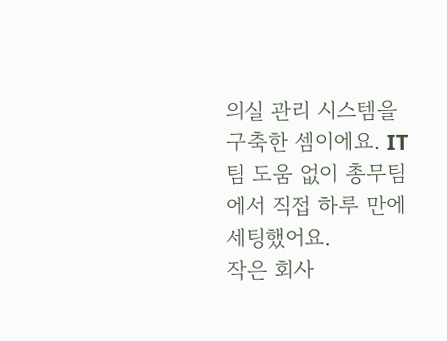의실 관리 시스템을 구축한 셈이에요. IT팀 도움 없이 총무팀에서 직접 하루 만에 세팅했어요.
작은 회사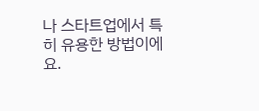나 스타트업에서 특히 유용한 방법이에요.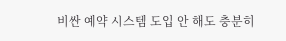비싼 예약 시스템 도입 안 해도 충분히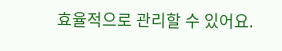효율적으로 관리할 수 있어요.